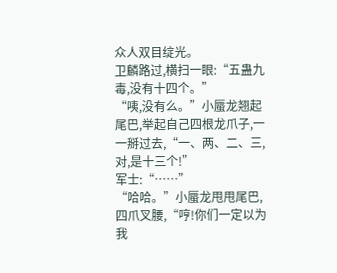众人双目绽光。
卫麟路过,横扫一眼:“五蛊九毒,没有十四个。”
“咦,没有么。”小蜃龙翘起尾巴,举起自己四根龙爪子,一一掰过去,“一、两、二、三,对,是十三个!”
军士:“……”
“哈哈。”小蜃龙甩甩尾巴,四爪叉腰,“哼!你们一定以为我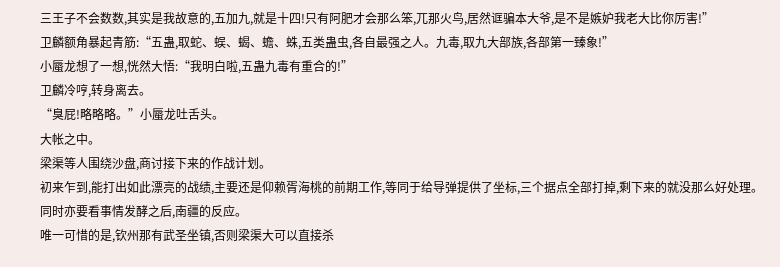三王子不会数数,其实是我故意的,五加九,就是十四!只有阿肥才会那么笨,兀那火鸟,居然诓骗本大爷,是不是嫉妒我老大比你厉害!”
卫麟额角暴起青筋:“五蛊,取蛇、蜈、蝎、蟾、蛛,五类蛊虫,各自最强之人。九毒,取九大部族,各部第一臻象!”
小蜃龙想了一想,恍然大悟:“我明白啦,五蛊九毒有重合的!”
卫麟冷哼,转身离去。
“臭屁!略略略。”小蜃龙吐舌头。
大帐之中。
梁渠等人围绕沙盘,商讨接下来的作战计划。
初来乍到,能打出如此漂亮的战绩,主要还是仰赖胥海桃的前期工作,等同于给导弹提供了坐标,三个据点全部打掉,剩下来的就没那么好处理。
同时亦要看事情发酵之后,南疆的反应。
唯一可惜的是,钦州那有武圣坐镇,否则梁渠大可以直接杀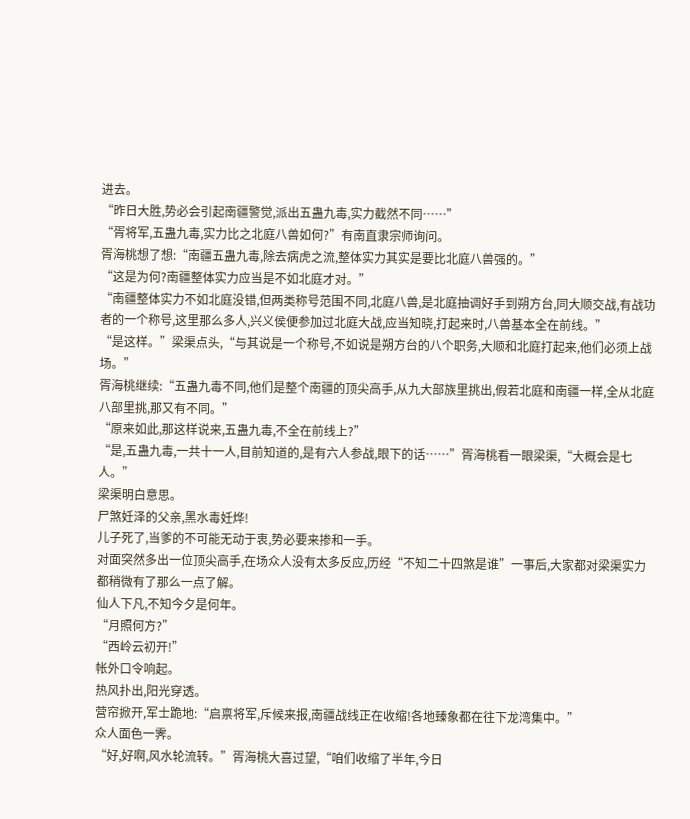进去。
“昨日大胜,势必会引起南疆警觉,派出五蛊九毒,实力截然不同……”
“胥将军,五蛊九毒,实力比之北庭八兽如何?”有南直隶宗师询问。
胥海桃想了想:“南疆五蛊九毒,除去病虎之流,整体实力其实是要比北庭八兽强的。”
“这是为何?南疆整体实力应当是不如北庭才对。”
“南疆整体实力不如北庭没错,但两类称号范围不同,北庭八兽,是北庭抽调好手到朔方台,同大顺交战,有战功者的一个称号,这里那么多人,兴义侯便参加过北庭大战,应当知晓,打起来时,八兽基本全在前线。”
“是这样。”梁渠点头,“与其说是一个称号,不如说是朔方台的八个职务,大顺和北庭打起来,他们必须上战场。”
胥海桃继续:“五蛊九毒不同,他们是整个南疆的顶尖高手,从九大部族里挑出,假若北庭和南疆一样,全从北庭八部里挑,那又有不同。”
“原来如此,那这样说来,五蛊九毒,不全在前线上?”
“是,五蛊九毒,一共十一人,目前知道的,是有六人参战,眼下的话……”胥海桃看一眼梁渠,“大概会是七人。”
梁渠明白意思。
尸煞妊泽的父亲,黑水毒妊烨!
儿子死了,当爹的不可能无动于衷,势必要来掺和一手。
对面突然多出一位顶尖高手,在场众人没有太多反应,历经“不知二十四煞是谁”一事后,大家都对梁渠实力都稍微有了那么一点了解。
仙人下凡,不知今夕是何年。
“月照何方?”
“西岭云初开!”
帐外口令响起。
热风扑出,阳光穿透。
营帘掀开,军士跪地:“启禀将军,斥候来报,南疆战线正在收缩!各地臻象都在往下龙湾集中。”
众人面色一霁。
“好,好啊,风水轮流转。”胥海桃大喜过望,“咱们收缩了半年,今日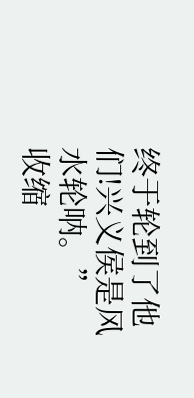终于轮到了他们!兴义侯是风水轮呐。”
收缩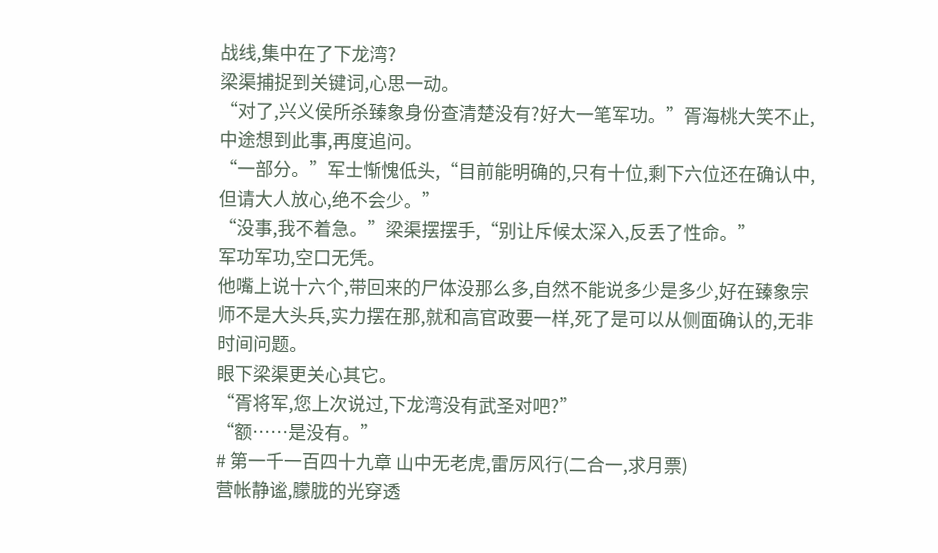战线,集中在了下龙湾?
梁渠捕捉到关键词,心思一动。
“对了,兴义侯所杀臻象身份查清楚没有?好大一笔军功。”胥海桃大笑不止,中途想到此事,再度追问。
“一部分。”军士惭愧低头,“目前能明确的,只有十位,剩下六位还在确认中,但请大人放心,绝不会少。”
“没事,我不着急。”梁渠摆摆手,“别让斥候太深入,反丢了性命。”
军功军功,空口无凭。
他嘴上说十六个,带回来的尸体没那么多,自然不能说多少是多少,好在臻象宗师不是大头兵,实力摆在那,就和高官政要一样,死了是可以从侧面确认的,无非时间问题。
眼下梁渠更关心其它。
“胥将军,您上次说过,下龙湾没有武圣对吧?”
“额……是没有。”
# 第一千一百四十九章 山中无老虎,雷厉风行(二合一,求月票)
营帐静谧,朦胧的光穿透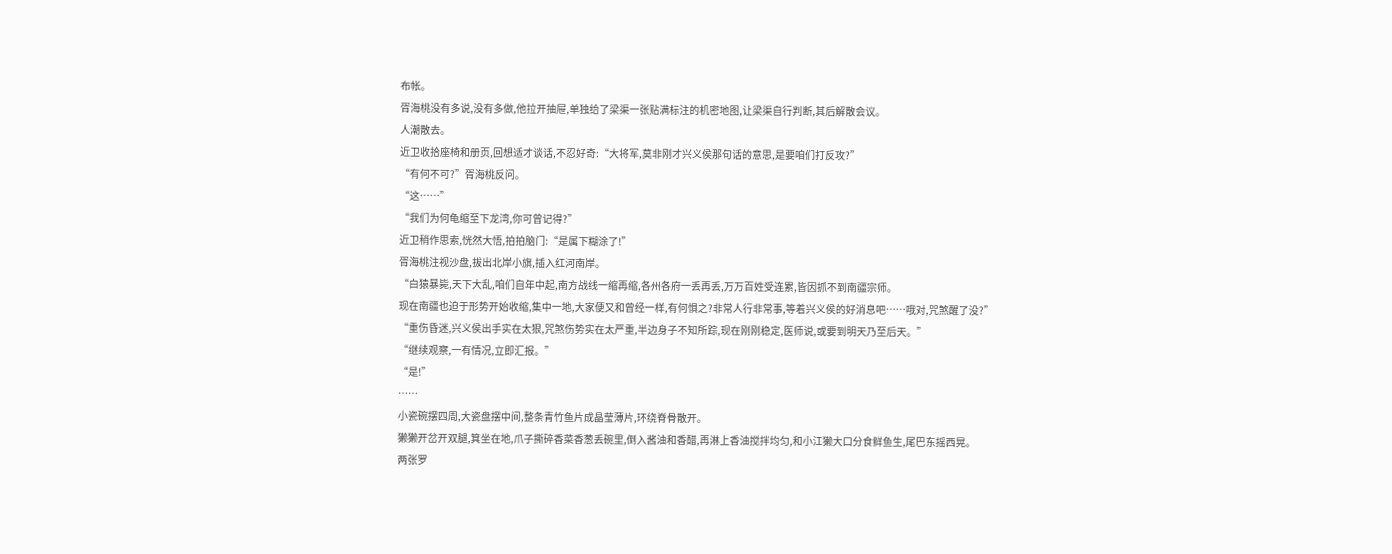布帐。
胥海桃没有多说,没有多做,他拉开抽屉,单独给了梁渠一张贴满标注的机密地图,让梁渠自行判断,其后解散会议。
人潮散去。
近卫收拾座椅和册页,回想适才谈话,不忍好奇:“大将军,莫非刚才兴义侯那句话的意思,是要咱们打反攻?”
“有何不可?”胥海桃反问。
“这……”
“我们为何龟缩至下龙湾,你可曾记得?”
近卫稍作思索,恍然大悟,拍拍脑门:“是属下糊涂了!”
胥海桃注视沙盘,拔出北岸小旗,插入红河南岸。
“白猿暴毙,天下大乱,咱们自年中起,南方战线一缩再缩,各州各府一丢再丢,万万百姓受连累,皆因抓不到南疆宗师。
现在南疆也迫于形势开始收缩,集中一地,大家便又和曾经一样,有何惧之?非常人行非常事,等着兴义侯的好消息吧……哦对,咒煞醒了没?”
“重伤昏迷,兴义侯出手实在太狠,咒煞伤势实在太严重,半边身子不知所踪,现在刚刚稳定,医师说,或要到明天乃至后天。”
“继续观察,一有情况,立即汇报。”
“是!”
……
小瓷碗摆四周,大瓷盘摆中间,整条青竹鱼片成晶莹薄片,环绕脊骨散开。
獭獭开岔开双腿,箕坐在地,爪子撕碎香菜香葱丢碗里,倒入酱油和香醋,再淋上香油搅拌均匀,和小江獭大口分食鲜鱼生,尾巴东摇西晃。
两张罗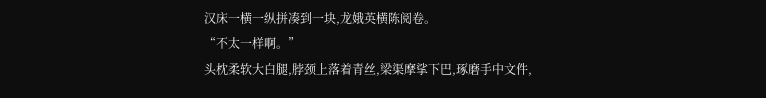汉床一横一纵拼凑到一块,龙娥英横陈阅卷。
“不太一样啊。”
头枕柔软大白腿,脖颈上落着青丝,梁渠摩挲下巴,琢磨手中文件,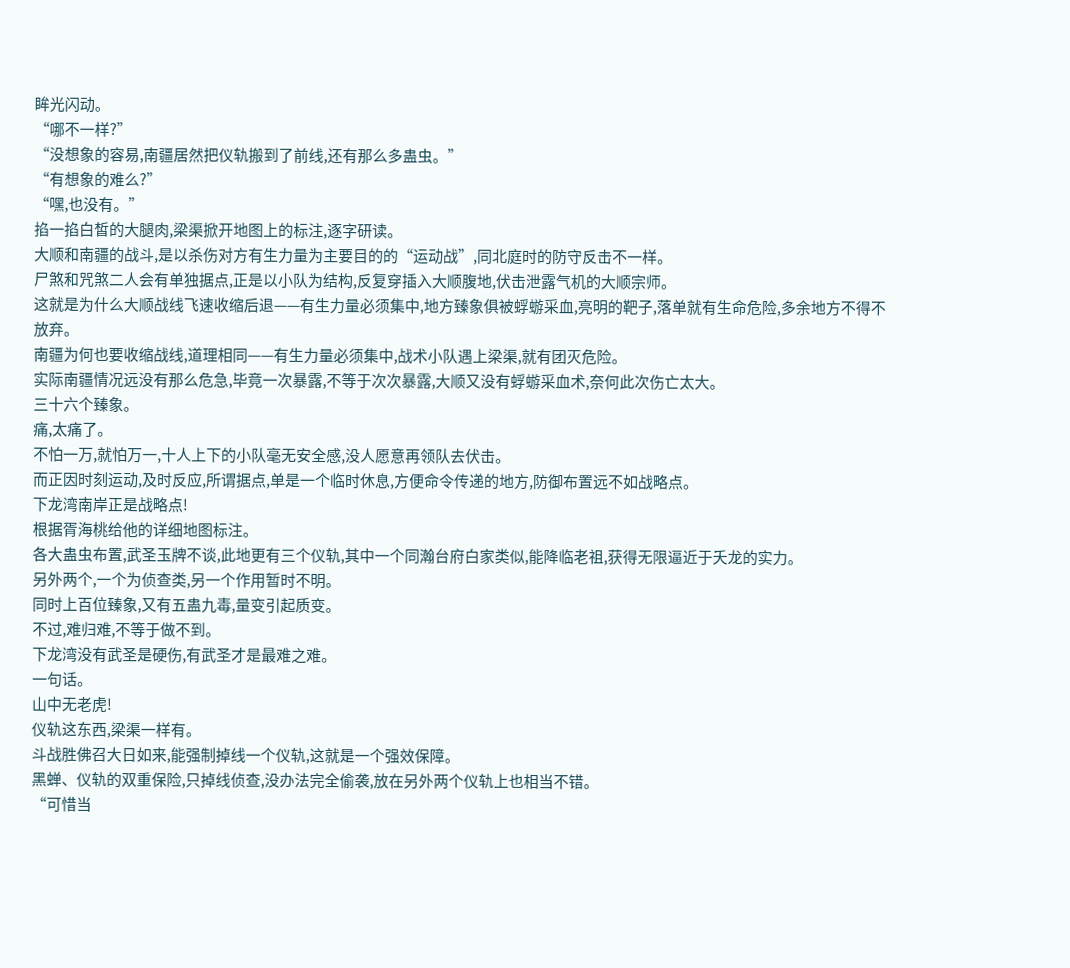眸光闪动。
“哪不一样?”
“没想象的容易,南疆居然把仪轨搬到了前线,还有那么多蛊虫。”
“有想象的难么?”
“嘿,也没有。”
掐一掐白皙的大腿肉,梁渠掀开地图上的标注,逐字研读。
大顺和南疆的战斗,是以杀伤对方有生力量为主要目的的“运动战”,同北庭时的防守反击不一样。
尸煞和咒煞二人会有单独据点,正是以小队为结构,反复穿插入大顺腹地,伏击泄露气机的大顺宗师。
这就是为什么大顺战线飞速收缩后退——有生力量必须集中,地方臻象俱被蜉蝣采血,亮明的靶子,落单就有生命危险,多余地方不得不放弃。
南疆为何也要收缩战线,道理相同——有生力量必须集中,战术小队遇上梁渠,就有团灭危险。
实际南疆情况远没有那么危急,毕竟一次暴露,不等于次次暴露,大顺又没有蜉蝣采血术,奈何此次伤亡太大。
三十六个臻象。
痛,太痛了。
不怕一万,就怕万一,十人上下的小队毫无安全感,没人愿意再领队去伏击。
而正因时刻运动,及时反应,所谓据点,单是一个临时休息,方便命令传递的地方,防御布置远不如战略点。
下龙湾南岸正是战略点!
根据胥海桃给他的详细地图标注。
各大蛊虫布置,武圣玉牌不谈,此地更有三个仪轨,其中一个同瀚台府白家类似,能降临老祖,获得无限逼近于夭龙的实力。
另外两个,一个为侦查类,另一个作用暂时不明。
同时上百位臻象,又有五蛊九毒,量变引起质变。
不过,难归难,不等于做不到。
下龙湾没有武圣是硬伤,有武圣才是最难之难。
一句话。
山中无老虎!
仪轨这东西,梁渠一样有。
斗战胜佛召大日如来,能强制掉线一个仪轨,这就是一个强效保障。
黑蝉、仪轨的双重保险,只掉线侦查,没办法完全偷袭,放在另外两个仪轨上也相当不错。
“可惜当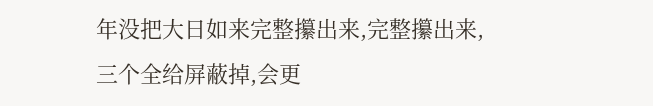年没把大日如来完整攥出来,完整攥出来,三个全给屏蔽掉,会更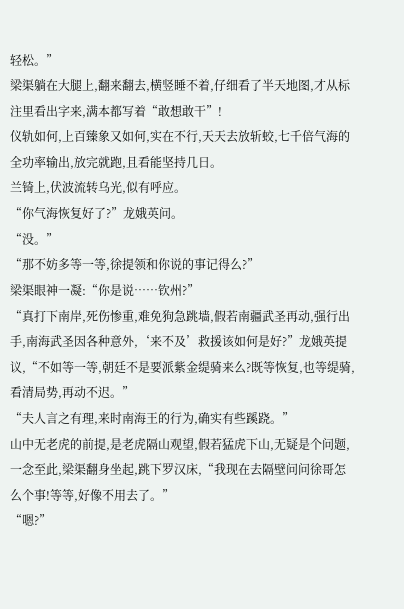轻松。”
梁渠躺在大腿上,翻来翻去,横竖睡不着,仔细看了半天地图,才从标注里看出字来,满本都写着“敢想敢干”!
仪轨如何,上百臻象又如何,实在不行,天天去放斩蛟,七千倍气海的全功率输出,放完就跑,且看能坚持几日。
兰锜上,伏波流转乌光,似有呼应。
“你气海恢复好了?”龙娥英问。
“没。”
“那不妨多等一等,徐提领和你说的事记得么?”
梁渠眼神一凝:“你是说……钦州?”
“真打下南岸,死伤惨重,难免狗急跳墙,假若南疆武圣再动,强行出手,南海武圣因各种意外,‘来不及’救援该如何是好?”龙娥英提议,“不如等一等,朝廷不是要派紫金缇骑来么?既等恢复,也等缇骑,看清局势,再动不迟。”
“夫人言之有理,来时南海王的行为,确实有些蹊跷。”
山中无老虎的前提,是老虎隔山观望,假若猛虎下山,无疑是个问题,一念至此,梁渠翻身坐起,跳下罗汉床,“我现在去隔壁问问徐哥怎么个事!等等,好像不用去了。”
“嗯?”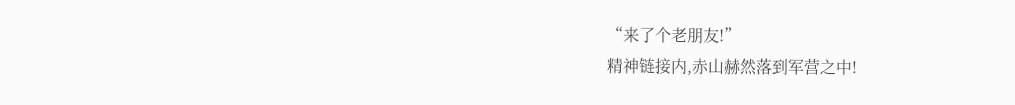“来了个老朋友!”
精神链接内,赤山赫然落到军营之中!